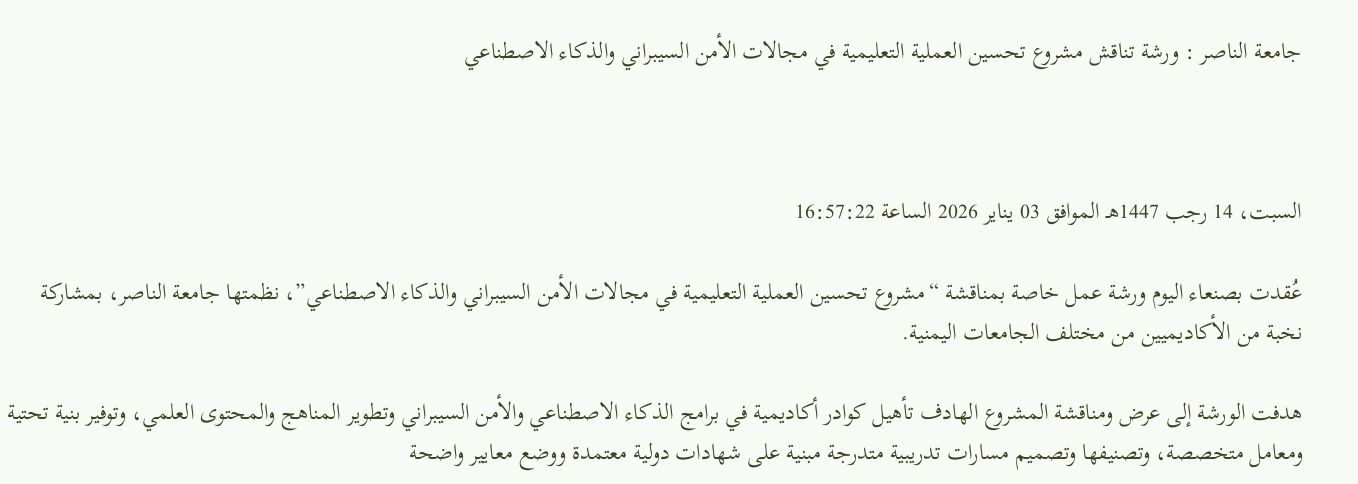جامعة الناصر : ورشة تناقش مشروع تحسين العملية التعليمية في مجالات الأمن السيبراني والذكاء الاصطناعي



السبت، 14 رجب 1447هـ الموافق 03 يناير 2026 الساعة 16:57:22

عُقدت بصنعاء اليوم ورشة عمل خاصة بمناقشة “مشروع تحسين العملية التعليمية في مجالات الأمن السيبراني والذكاء الاصطناعي”، نظمتها جامعة الناصر، بمشاركة نخبة من الأكاديميين من مختلف الجامعات اليمنية.

هدفت الورشة إلى عرض ومناقشة المشروع الهادف تأهيل كوادر أكاديمية في برامج الذكاء الاصطناعي والأمن السيبراني وتطوير المناهج والمحتوى العلمي، وتوفير بنية تحتية ومعامل متخصصة، وتصنيفها وتصميم مسارات تدريبية متدرجة مبنية على شهادات دولية معتمدة ووضع معايير واضحة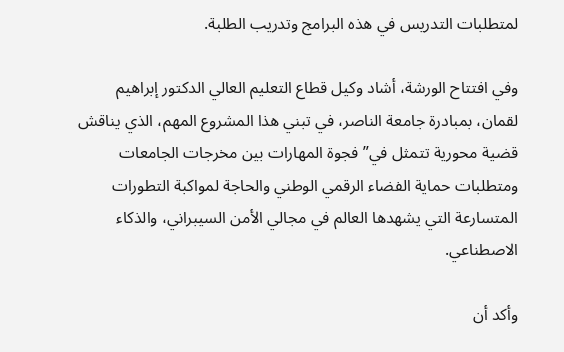لمتطلبات التدريس في هذه البرامج وتدريب الطلبة.

وفي افتتاح الورشة، أشاد وكيل قطاع التعليم العالي الدكتور إبراهيم لقمان، بمبادرة جامعة الناصر، في تبني هذا المشروع المهم، الذي يناقش قضية محورية تتمثل في” فجوة المهارات بين مخرجات الجامعات ومتطلبات حماية الفضاء الرقمي الوطني والحاجة لمواكبة التطورات المتسارعة التي يشهدها العالم في مجالي الأمن السيبراني، والذكاء الاصطناعي.

وأكد أن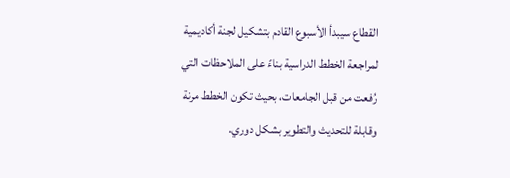القطاع سيبدأ الأسبوع القادم بتشكيل لجنة أكاديمية لمراجعة الخطط الدراسية بناءً على الملاحظات التي رُفعت من قبل الجامعات، بحيث تكون الخطط مرنة وقابلة للتحديث والتطوير بشكل دوري.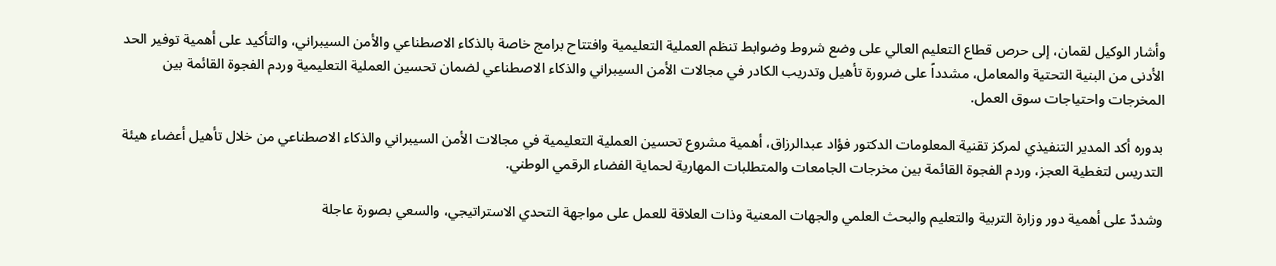وأشار الوكيل لقمان، إلى حرص قطاع التعليم العالي على وضع شروط وضوابط تنظم العملية التعليمية وافتتاح برامج خاصة بالذكاء الاصطناعي والأمن السيبراني، والتأكيد على أهمية توفير الحد الأدنى من البنية التحتية والمعامل، مشدداً على ضرورة تأهيل وتدريب الكادر في مجالات الأمن السيبراني والذكاء الاصطناعي لضمان تحسين العملية التعليمية وردم الفجوة القائمة بين المخرجات واحتياجات سوق العمل.

بدوره أكد المدير التنفيذي لمركز تقنية المعلومات الدكتور فؤاد عبدالرزاق، أهمية مشروع تحسين العملية التعليمية في مجالات الأمن السيبراني والذكاء الاصطناعي من خلال تأهيل أعضاء هيئة التدريس لتغطية العجز، وردم الفجوة القائمة بين مخرجات الجامعات والمتطلبات المهارية لحماية الفضاء الرقمي الوطني.

وشددّ على أهمية دور وزارة التربية والتعليم والبحث العلمي والجهات المعنية وذات العلاقة للعمل على مواجهة التحدي الاستراتيجي، والسعي بصورة عاجلة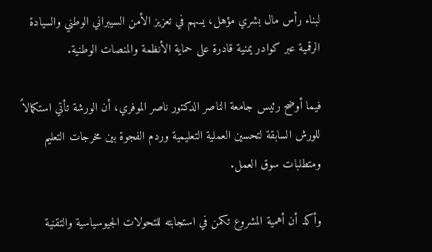لبناء رأس مال بشري مؤهل، يسهم في تعزيز الأمن السيبراني الوطني والسيادة الرقمية عبر كوادر يمنية قادرة على حماية الأنظمة والمنصات الوطنية.

فيما أوضح رئيس جامعة الناصر الدكتور ناصر الموفري، أن الورشة تأتي استكمالاً للورش السابقة لتحسين العملية التعليمية وردم الفجوة بين مخرجات التعليم ومتطلبات سوق العمل.

وأكد أن أهمية المشروع تكمن في استجابته للتحولات الجيوسياسية والتقنية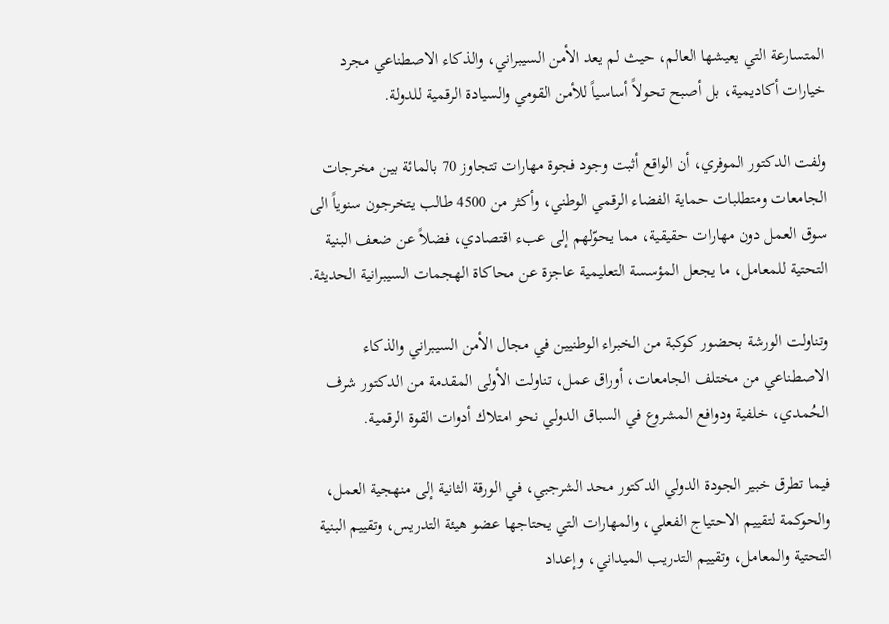المتسارعة التي يعيشها العالم، حيث لم يعد الأمن السيبراني، والذكاء الاصطناعي مجرد خيارات أكاديمية، بل أصبح تحولاً أساسياً للأمن القومي والسيادة الرقمية للدولة.

ولفت الدكتور الموفري، أن الواقع أثبت وجود فجوة مهارات تتجاوز 70 بالمائة بين مخرجات الجامعات ومتطلبات حماية الفضاء الرقمي الوطني، وأكثر من 4500 طالب يتخرجون سنوياً الى سوق العمل دون مهارات حقيقية، مما يحوّلهم إلى عبء اقتصادي، فضلاً عن ضعف البنية التحتية للمعامل، ما يجعل المؤسسة التعليمية عاجزة عن محاكاة الهجمات السيبرانية الحديثة.

وتناولت الورشة بحضور كوكبة من الخبراء الوطنيين في مجال الأمن السيبراني والذكاء الاصطناعي من مختلف الجامعات، أوراق عمل، تناولت الأولى المقدمة من الدكتور شرف الحُمدي، خلفية ودوافع المشروع في السباق الدولي نحو امتلاك أدوات القوة الرقمية.

فيما تطرق خبير الجودة الدولي الدكتور محد الشرجبي، في الورقة الثانية إلى منهجية العمل، والحوكمة لتقييم الاحتياج الفعلي، والمهارات التي يحتاجها عضو هيئة التدريس، وتقييم البنية التحتية والمعامل، وتقييم التدريب الميداني، وإعداد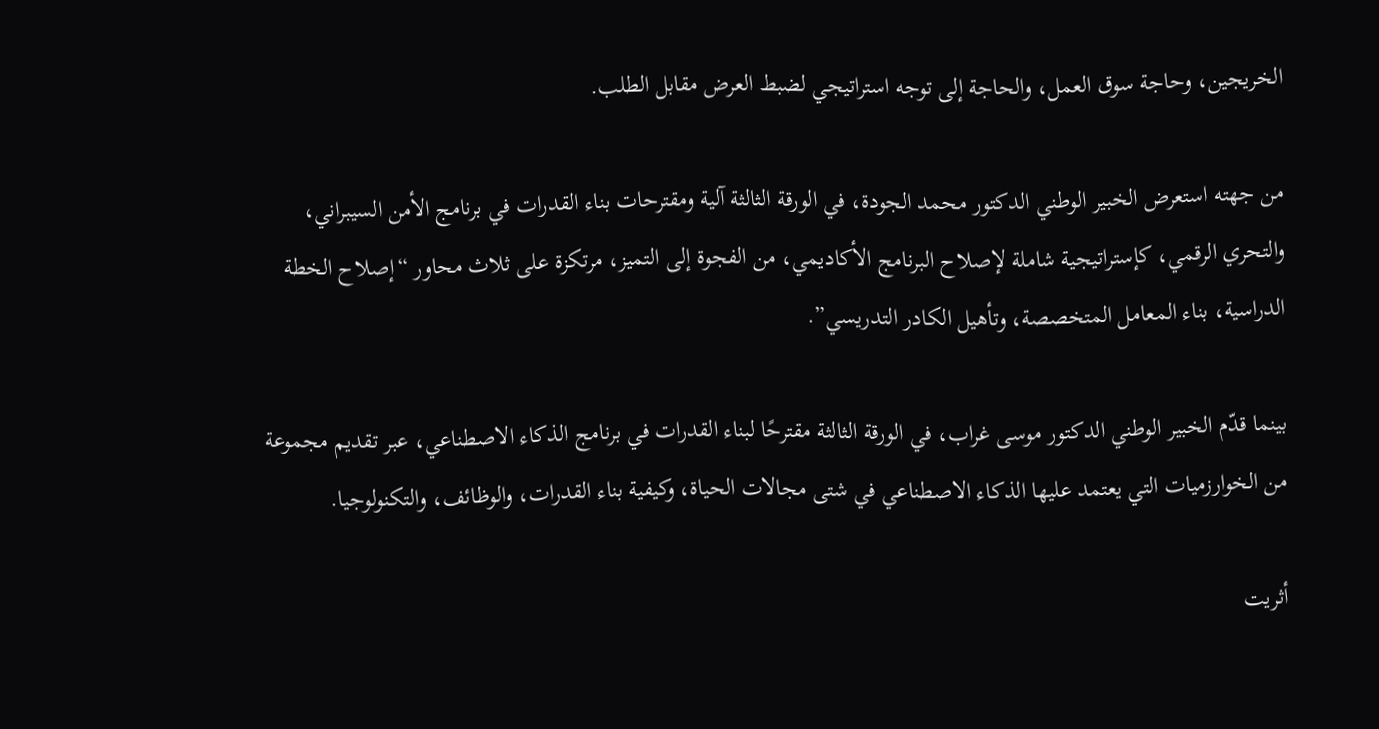الخريجين، وحاجة سوق العمل، والحاجة إلى توجه استراتيجي لضبط العرض مقابل الطلب.

من جهته استعرض الخبير الوطني الدكتور محمد الجودة، في الورقة الثالثة آلية ومقترحات بناء القدرات في برنامج الأمن السيبراني، والتحري الرقمي، كإستراتيجية شاملة لإصلاح البرنامج الأكاديمي، من الفجوة إلى التميز، مرتكزة على ثلاث محاور “إصلاح الخطة الدراسية، بناء المعامل المتخصصة، وتأهيل الكادر التدريسي”.

بينما قدّم الخبير الوطني الدكتور موسى غراب، في الورقة الثالثة مقترحًا لبناء القدرات في برنامج الذكاء الاصطناعي، عبر تقديم مجموعة من الخوارزميات التي يعتمد عليها الذكاء الاصطناعي في شتى مجالات الحياة، وكيفية بناء القدرات، والوظائف، والتكنولوجيا.

أثريت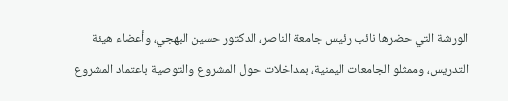الورشة التي حضرها نائب رئيس جامعة الناصر، الدكتور حسين البهجي، وأعضاء هيئة التدريس، وممثلو الجامعات اليمنية، بمداخلات حول المشروع والتوصية باعتماد المشروع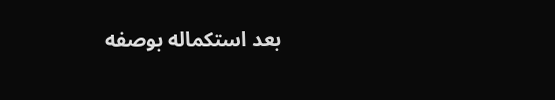بعد استكماله بوصفه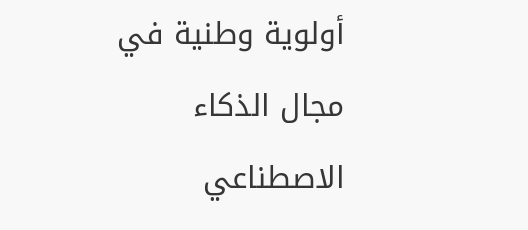أولوية وطنية في مجال الذكاء الاصطناعي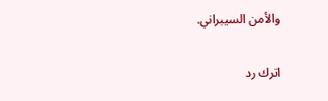والأمن السيبراني.

اترك رد